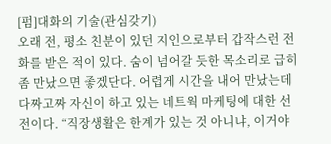[펌]대화의 기술(관심갖기)
오래 전, 평소 친분이 있던 지인으로부터 갑작스런 전화를 받은 적이 있다. 숨이 넘어갈 듯한 목소리로 급히 좀 만났으면 좋겠단다. 어렵게 시간을 내어 만났는데 다짜고짜 자신이 하고 있는 네트웍 마케팅에 대한 선전이다. “직장생활은 한계가 있는 것 아니냐, 이거야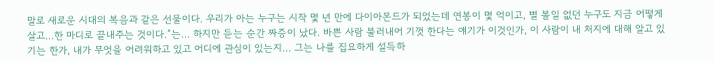말로 새로운 시대의 복음과 같은 선물이다. 우리가 아는 누구는 시작 몇 년 만에 다이아몬드가 되었는데 연봉이 몇 억이고, 별 볼일 없던 누구도 지금 어떻게 살고…한 마디로 끝내주는 것이다.”는… 하지만 듣는 순간 짜증이 났다. 바쁜 사람 불러내어 기껏 한다는 얘기가 이것인가, 이 사람이 내 처지에 대해 알고 있기는 한가, 내가 무엇을 어려워하고 있고 어디에 관심이 있는지… 그는 나를 집요하게 설득하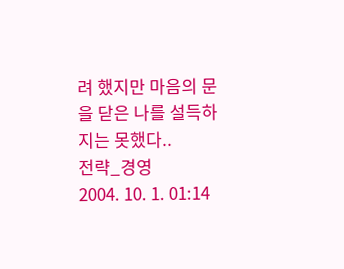려 했지만 마음의 문을 닫은 나를 설득하지는 못했다..
전략_경영
2004. 10. 1. 01:14